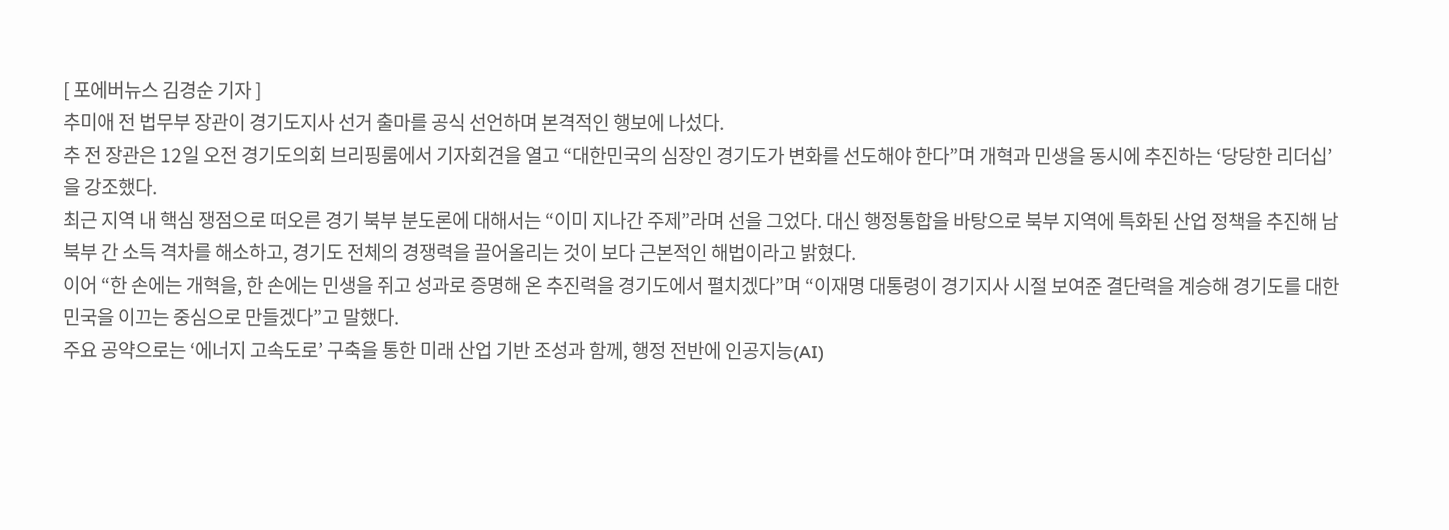[ 포에버뉴스 김경순 기자 ]
추미애 전 법무부 장관이 경기도지사 선거 출마를 공식 선언하며 본격적인 행보에 나섰다.
추 전 장관은 12일 오전 경기도의회 브리핑룸에서 기자회견을 열고 “대한민국의 심장인 경기도가 변화를 선도해야 한다”며 개혁과 민생을 동시에 추진하는 ‘당당한 리더십’을 강조했다.
최근 지역 내 핵심 쟁점으로 떠오른 경기 북부 분도론에 대해서는 “이미 지나간 주제”라며 선을 그었다. 대신 행정통합을 바탕으로 북부 지역에 특화된 산업 정책을 추진해 남북부 간 소득 격차를 해소하고, 경기도 전체의 경쟁력을 끌어올리는 것이 보다 근본적인 해법이라고 밝혔다.
이어 “한 손에는 개혁을, 한 손에는 민생을 쥐고 성과로 증명해 온 추진력을 경기도에서 펼치겠다”며 “이재명 대통령이 경기지사 시절 보여준 결단력을 계승해 경기도를 대한민국을 이끄는 중심으로 만들겠다”고 말했다.
주요 공약으로는 ‘에너지 고속도로’ 구축을 통한 미래 산업 기반 조성과 함께, 행정 전반에 인공지능(AI)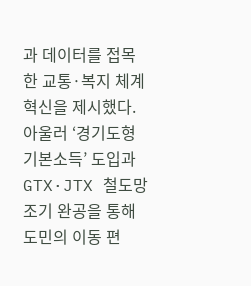과 데이터를 접목한 교통·복지 체계 혁신을 제시했다.
아울러 ‘경기도형 기본소득’ 도입과 GTX·JTX 철도망 조기 완공을 통해 도민의 이동 편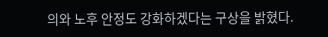의와 노후 안정도 강화하겠다는 구상을 밝혔다.